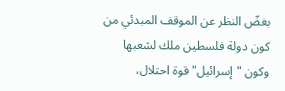بغضّ النظر عن الموقف المبدئي من كون دولة فلسطين ملك لشعبها وكون "إسرائيل" قوة احتلال،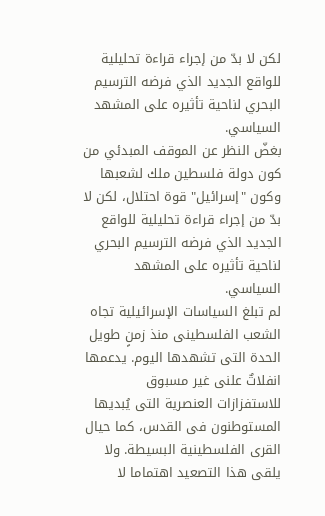لكن لا بدّ من إجراء قراءة تحليلية للواقع الجديد الذي فرضه الترسيم البحري لناحية تأثيره على المشهد السياسي.
بغضّ النظر عن الموقف المبدئي من كون دولة فلسطين ملك لشعبها وكون "إسرائيل" قوة احتلال، لكن لا بدّ من إجراء قراءة تحليلية للواقع الجديد الذي فرضه الترسيم البحري لناحية تأثيره على المشهد السياسي.
لم تبلغ السياسات الإسرائيلية تجاه الشعب الفلسطينى منذ زمنٍ طويل الحدة التى تشهدها اليوم. يدعمها انفلاتٌ علنى غير مسبوق للاستفزازات العنصرية التى يُبديها المستوطنون فى القدس، كما حيال القرى الفلسطينية البسيطة. ولا يلقى هذا التصعيد اهتماما لا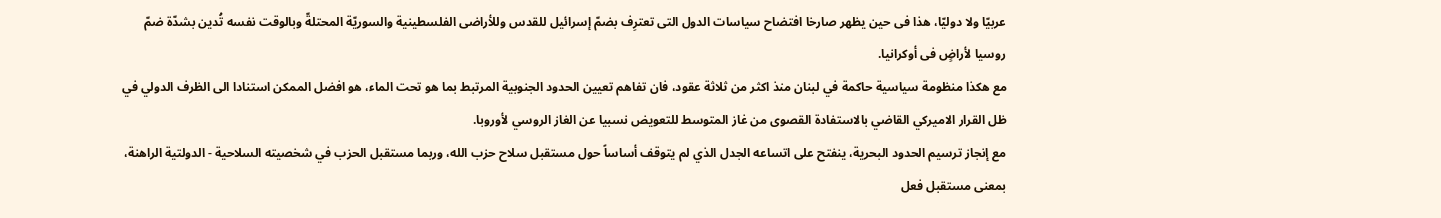عربيّا ولا دوليّا، هذا فى حين يظهر صارخا افتضاح سياسات الدول التى تعترِف بضمّ إسرائيل للقدس وللأراضى الفلسطينية والسوريّة المحتلةّ وبالوقت نفسه تُدين بشدّة ضمّ روسيا لأراضٍ فى أوكرانيا.
مع هكذا منظومة سياسية حاكمة في لبنان منذ اكثر من ثلاثة عقود، فان تفاهم تعيين الحدود الجنوبية المرتبط بما هو تحت الماء، هو افضل الممكن استنادا الى الظرف الدولي في ظل القرار الاميركي القاضي بالاستفادة القصوى من غاز المتوسط للتعويض نسبيا عن الغاز الروسي لأوروبا.
مع إنجاز ترسيم الحدود البحرية، ينفتح على اتساعه الجدل الذي لم يتوقف أساساً حول مستقبل سلاح حزب الله، وربما مستقبل الحزب في شخصيته السلاحية - الدولتية الراهنة، بمعنى مستقبل فعل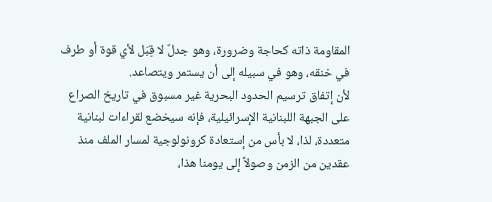المقاومة ذاته كحاجة وضرورة، وهو جدلٌ لا قِبَل لأي قوة أو طرف في خنقه، وهو في سبيله إلى أن يستمر ويتصاعد.
لأن إتفاق ترسيم الحدود البحرية غير مسبوق في تاريخ الصراع على الجبهة اللبنانية الإسرائيلية، فإنه سيخضع لقراءات لبنانية متعددة، لذا، لا بأس من إستعادة كرونولوجية لمسار الملف منذ عقدين من الزمن وصولاً إلى يومنا هذا،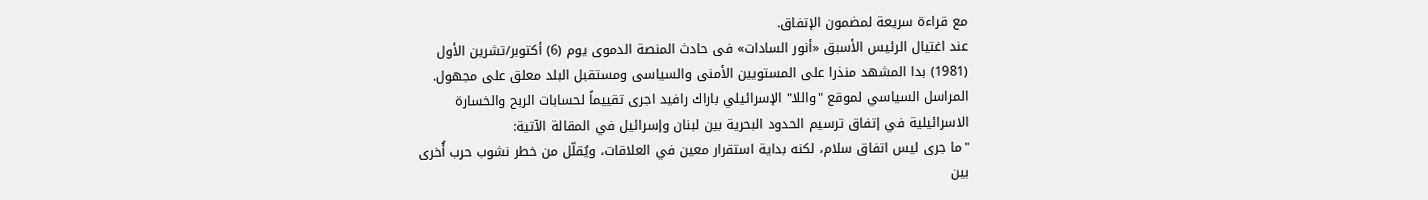مع قراءة سريعة لمضمون الإتفاق.
عند اغتيال الرئيس الأسبق «أنور السادات» فى حادث المنصة الدموى يوم (6) أكتوبر/تشرين الأول (1981) بدا المشهد منذرا على المستويين الأمنى والسياسى ومستقبل البلد معلق على مجهول.
المراسل السياسي لموقع "واللا" الإسرائيلي باراك رافيد اجرى تقييماً لحسابات الربح والخسارة الاسرائيلية في إتفاق ترسيم الحدود البحرية بين لبنان وإسرائيل في المقالة الآتية:
"ما جرى ليس اتفاق سلام، لكنه بداية استقرار معين في العلاقات، ويُقلّل من خطر نشوب حرب أُخرى بين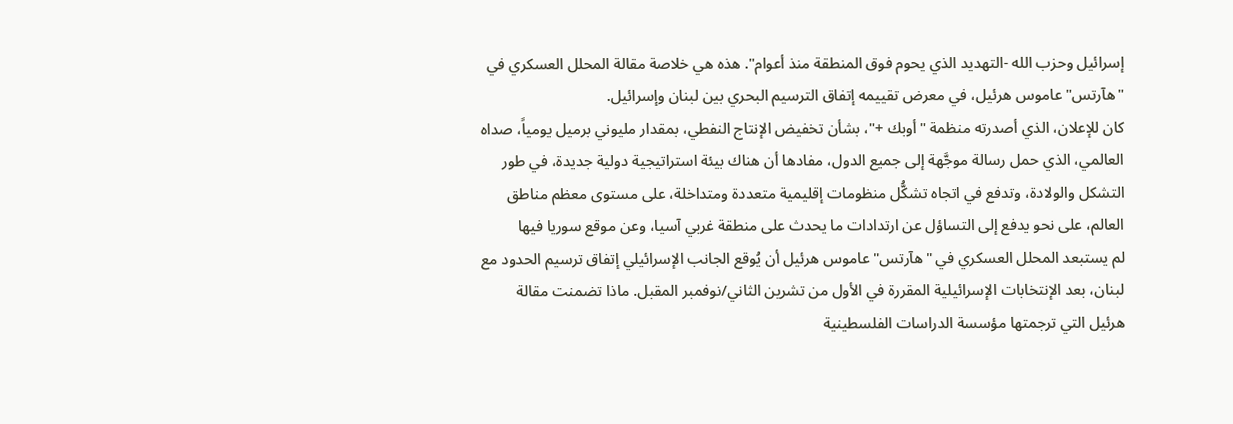إسرائيل وحزب الله -التهديد الذي يحوم فوق المنطقة منذ أعوام". هذه هي خلاصة مقالة المحلل العسكري في "هآرتس" عاموس هرئيل، في معرض تقييمه إتفاق الترسيم البحري بين لبنان وإسرائيل.
كان للإعلان، الذي أصدرته منظمة "أوبك +"، بشأن تخفيض الإنتاج النفطي، بمقدار مليوني برميل يومياً، صداه العالمي، الذي حمل رسالة موجَّهة إلى جميع الدول، مفادها أن هناك بيئة استراتيجية دولية جديدة، في طور التشكل والولادة، وتدفع في اتجاه تشكُّل منظومات إقليمية متعددة ومتداخلة، على مستوى معظم مناطق العالم، على نحو يدفع إلى التساؤل عن ارتدادات ما يحدث على منطقة غربي آسيا، وعن موقع سوريا فيها
لم يستبعد المحلل العسكري في "هآرتس" عاموس هرئيل أن يُوقع الجانب الإسرائيلي إتفاق ترسيم الحدود مع لبنان، بعد الإنتخابات الإسرائيلية المقررة في الأول من تشرين الثاني/نوفمبر المقبل. ماذا تضمنت مقالة هرئيل التي ترجمتها مؤسسة الدراسات الفلسطينية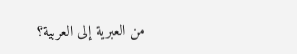من العبرية إلى العربية؟